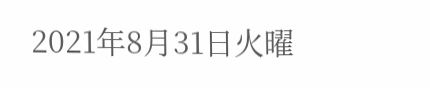2021年8月31日火曜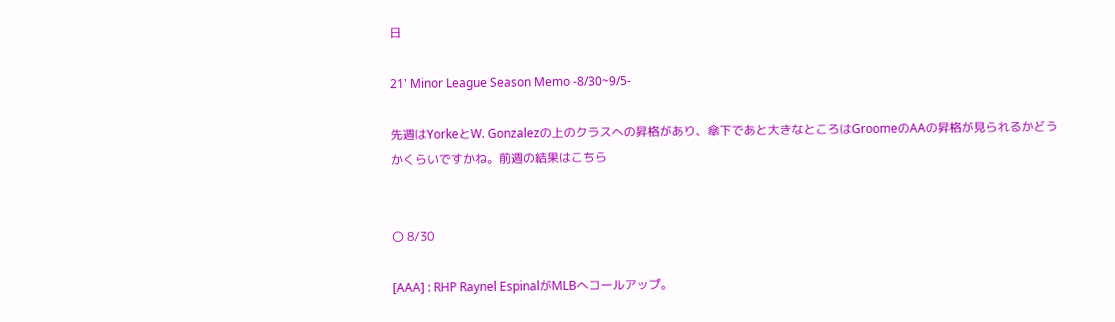日

21' Minor League Season Memo -8/30~9/5-

先週はYorkeとW. Gonzalezの上のクラスへの昇格があり、傘下であと大きなところはGroomeのAAの昇格が見られるかどうかくらいですかね。前週の結果はこちら


〇 8/30

[AAA] : RHP Raynel EspinalがMLBへコールアップ。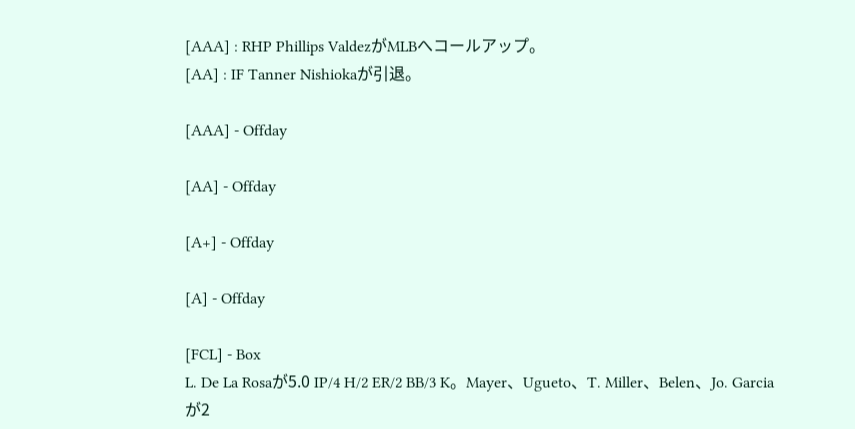[AAA] : RHP Phillips ValdezがMLBへコールアップ。
[AA] : IF Tanner Nishiokaが引退。

[AAA] - Offday

[AA] - Offday

[A+] - Offday

[A] - Offday

[FCL] - Box
L. De La Rosaが5.0 IP/4 H/2 ER/2 BB/3 K。Mayer、Ugueto、T. Miller、Belen、Jo. Garciaが2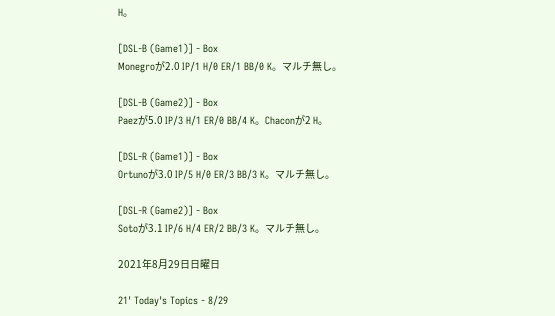H。

[DSL-B (Game1)] - Box
Monegroが2.0 IP/1 H/0 ER/1 BB/0 K。マルチ無し。

[DSL-B (Game2)] - Box
Paezが5.0 IP/3 H/1 ER/0 BB/4 K。Chaconが2 H。

[DSL-R (Game1)] - Box
Ortunoが3.0 IP/5 H/0 ER/3 BB/3 K。マルチ無し。

[DSL-R (Game2)] - Box
Sotoが3.1 IP/6 H/4 ER/2 BB/3 K。マルチ無し。

2021年8月29日日曜日

21' Today's Topics - 8/29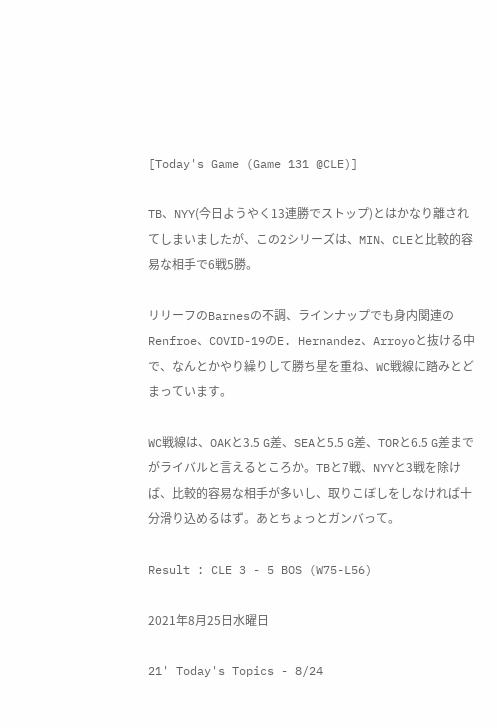[Today's Game (Game 131 @CLE)]

TB、NYY(今日ようやく13連勝でストップ)とはかなり離されてしまいましたが、この2シリーズは、MIN、CLEと比較的容易な相手で6戦5勝。

リリーフのBarnesの不調、ラインナップでも身内関連のRenfroe、COVID-19のE. Hernandez、Arroyoと抜ける中で、なんとかやり繰りして勝ち星を重ね、WC戦線に踏みとどまっています。

WC戦線は、OAKと3.5 G差、SEAと5.5 G差、TORと6.5 G差までがライバルと言えるところか。TBと7戦、NYYと3戦を除けば、比較的容易な相手が多いし、取りこぼしをしなければ十分滑り込めるはず。あとちょっとガンバって。

Result : CLE 3 - 5 BOS (W75-L56)

2021年8月25日水曜日

21' Today's Topics - 8/24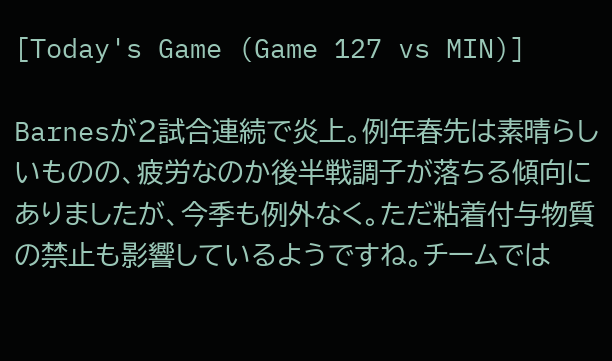[Today's Game (Game 127 vs MIN)]

Barnesが2試合連続で炎上。例年春先は素晴らしいものの、疲労なのか後半戦調子が落ちる傾向にありましたが、今季も例外なく。ただ粘着付与物質の禁止も影響しているようですね。チームでは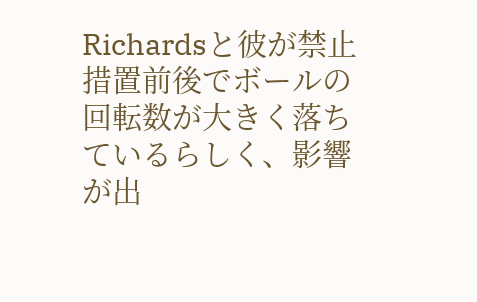Richardsと彼が禁止措置前後でボールの回転数が大きく落ちているらしく、影響が出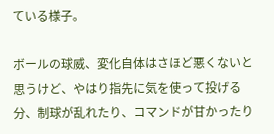ている様子。

ボールの球威、変化自体はさほど悪くないと思うけど、やはり指先に気を使って投げる分、制球が乱れたり、コマンドが甘かったり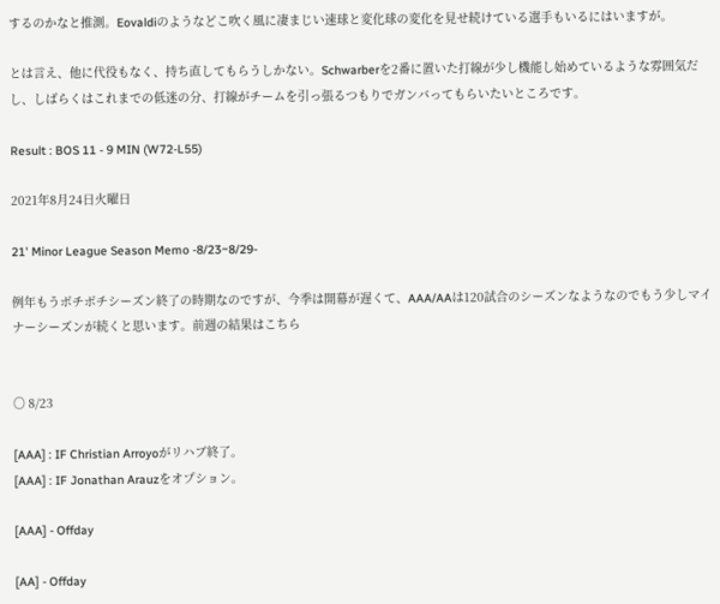するのかなと推測。Eovaldiのようなどこ吹く風に凄まじい速球と変化球の変化を見せ続けている選手もいるにはいますが。

とは言え、他に代役もなく、持ち直してもらうしかない。Schwarberを2番に置いた打線が少し機能し始めているような雰囲気だし、しばらくはこれまでの低迷の分、打線がチームを引っ張るつもりでガンバってもらいたいところです。

Result : BOS 11 - 9 MIN (W72-L55)

2021年8月24日火曜日

21' Minor League Season Memo -8/23~8/29-

例年もうボチボチシーズン終了の時期なのですが、今季は開幕が遅くて、AAA/AAは120試合のシーズンなようなのでもう少しマイナーシーズンが続くと思います。前週の結果はこちら


〇 8/23

[AAA] : IF Christian Arroyoがリハブ終了。
[AAA] : IF Jonathan Arauzをオプション。

[AAA] - Offday

[AA] - Offday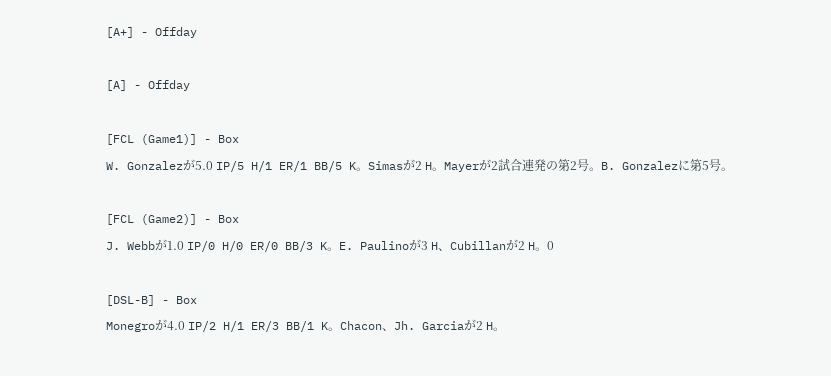[A+] - Offday

[A] - Offday

[FCL (Game1)] - Box
W. Gonzalezが5.0 IP/5 H/1 ER/1 BB/5 K。Simasが2 H。Mayerが2試合連発の第2号。B. Gonzalezに第5号。

[FCL (Game2)] - Box
J. Webbが1.0 IP/0 H/0 ER/0 BB/3 K。E. Paulinoが3 H、Cubillanが2 H。0

[DSL-B] - Box
Monegroが4.0 IP/2 H/1 ER/3 BB/1 K。Chacon、Jh. Garciaが2 H。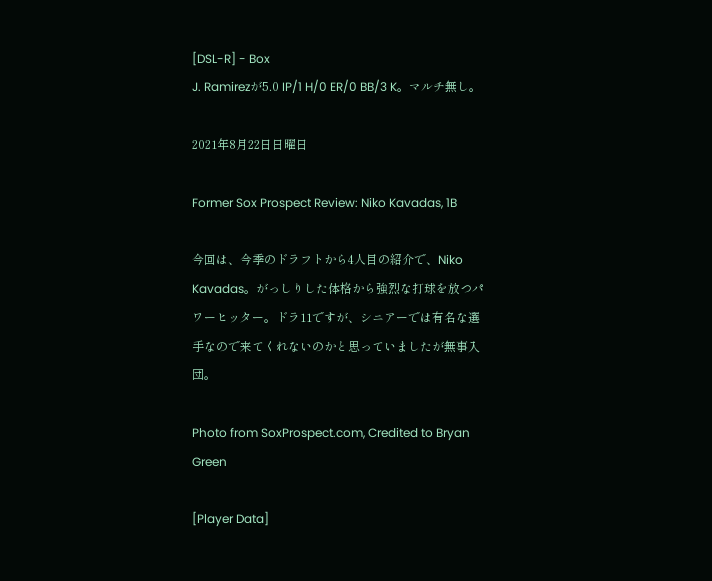[DSL-R] - Box
J. Ramirezが5.0 IP/1 H/0 ER/0 BB/3 K。マルチ無し。

2021年8月22日日曜日

Former Sox Prospect Review: Niko Kavadas, 1B

今回は、今季のドラフトから4人目の紹介で、Niko Kavadas。がっしりした体格から強烈な打球を放つパワーヒッター。ドラ11ですが、シニアーでは有名な選手なので来てくれないのかと思っていましたが無事入団。

Photo from SoxProspect.com, Credited to Bryan Green

[Player Data]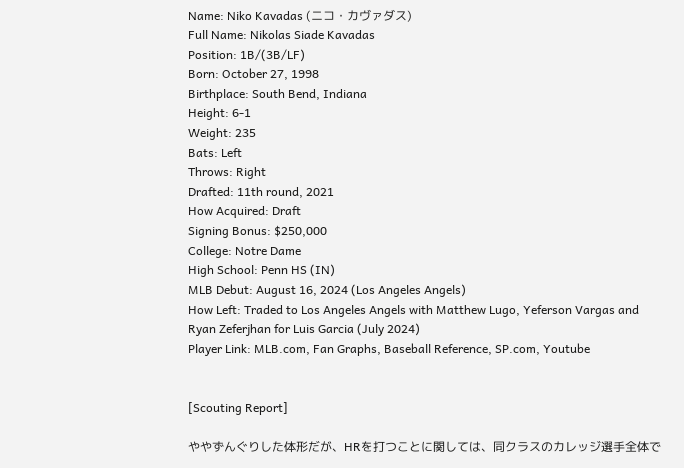Name: Niko Kavadas (ニコ・カヴァダス)
Full Name: Nikolas Siade Kavadas
Position: 1B/(3B/LF)
Born: October 27, 1998
Birthplace: South Bend, Indiana
Height: 6-1
Weight: 235
Bats: Left
Throws: Right
Drafted: 11th round, 2021
How Acquired: Draft
Signing Bonus: $250,000
College: Notre Dame
High School: Penn HS (IN)
MLB Debut: August 16, 2024 (Los Angeles Angels)
How Left: Traded to Los Angeles Angels with Matthew Lugo, Yeferson Vargas and Ryan Zeferjhan for Luis Garcia (July 2024)
Player Link: MLB.com, Fan Graphs, Baseball Reference, SP.com, Youtube


[Scouting Report]

ややずんぐりした体形だが、HRを打つことに関しては、同クラスのカレッジ選手全体で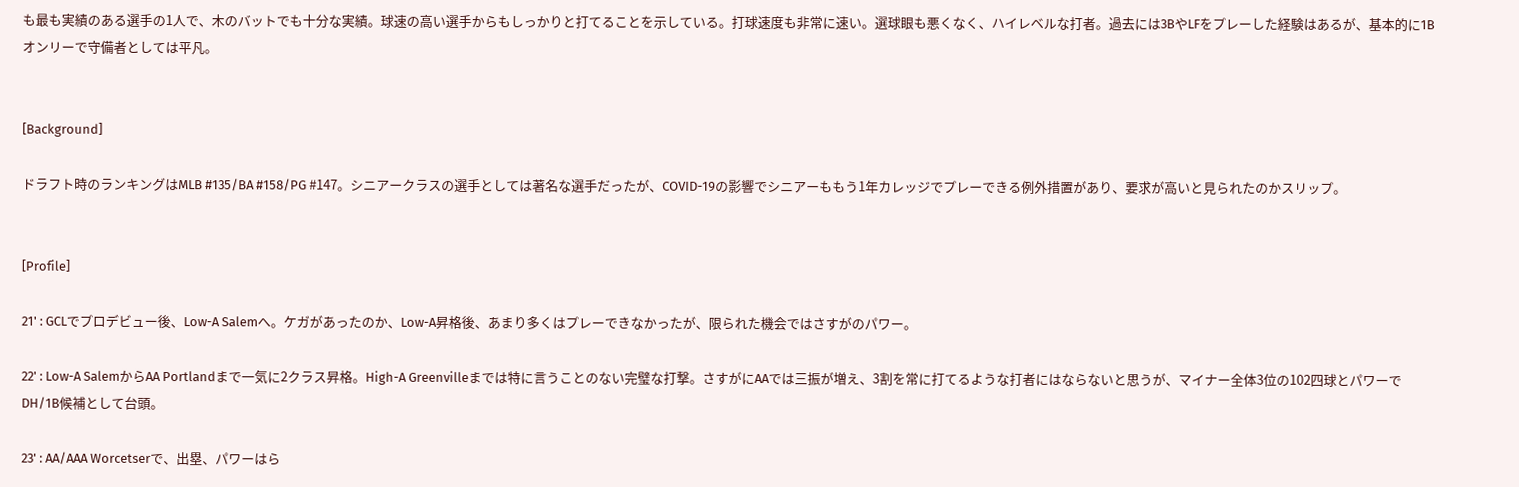も最も実績のある選手の1人で、木のバットでも十分な実績。球速の高い選手からもしっかりと打てることを示している。打球速度も非常に速い。選球眼も悪くなく、ハイレベルな打者。過去には3BやLFをプレーした経験はあるが、基本的に1Bオンリーで守備者としては平凡。


[Background]

ドラフト時のランキングはMLB #135/BA #158/PG #147。シニアークラスの選手としては著名な選手だったが、COVID-19の影響でシニアーももう1年カレッジでプレーできる例外措置があり、要求が高いと見られたのかスリップ。


[Profile]

21' : GCLでプロデビュー後、Low-A Salemへ。ケガがあったのか、Low-A昇格後、あまり多くはプレーできなかったが、限られた機会ではさすがのパワー。

22' : Low-A SalemからAA Portlandまで一気に2クラス昇格。High-A Greenvilleまでは特に言うことのない完璧な打撃。さすがにAAでは三振が増え、3割を常に打てるような打者にはならないと思うが、マイナー全体3位の102四球とパワーでDH/1B候補として台頭。

23' : AA/AAA Worcetserで、出塁、パワーはら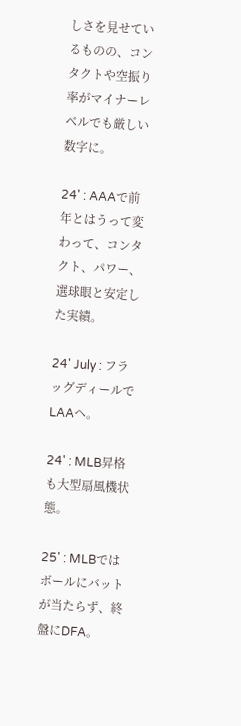しさを見せているものの、コンタクトや空振り率がマイナーレベルでも厳しい数字に。

24' : AAAで前年とはうって変わって、コンタクト、パワー、選球眼と安定した実績。

24' July : フラッグディールでLAAヘ。

24' : MLB昇格も大型扇風機状態。

25' : MLBではボールにバットが当たらず、終盤にDFA。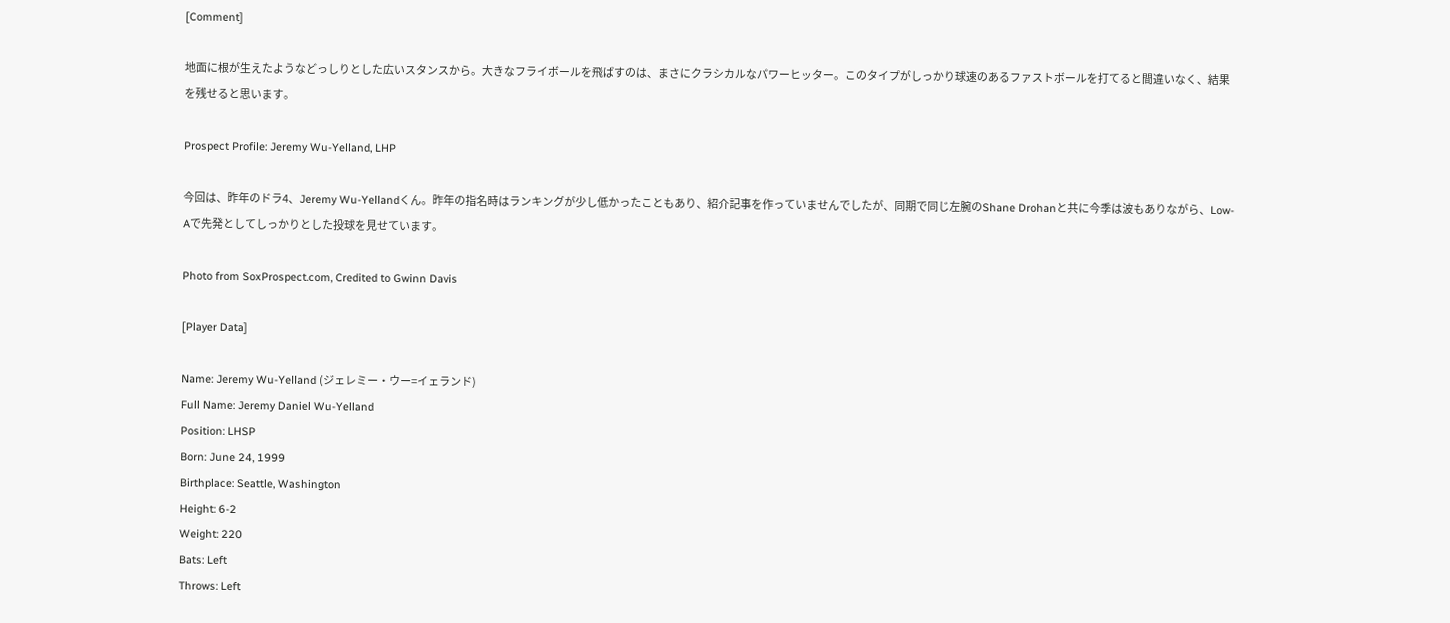[Comment]

地面に根が生えたようなどっしりとした広いスタンスから。大きなフライボールを飛ばすのは、まさにクラシカルなパワーヒッター。このタイプがしっかり球速のあるファストボールを打てると間違いなく、結果を残せると思います。

Prospect Profile: Jeremy Wu-Yelland, LHP

今回は、昨年のドラ4、Jeremy Wu-Yellandくん。昨年の指名時はランキングが少し低かったこともあり、紹介記事を作っていませんでしたが、同期で同じ左腕のShane Drohanと共に今季は波もありながら、Low-Aで先発としてしっかりとした投球を見せています。

Photo from SoxProspect.com, Credited to Gwinn Davis

[Player Data]

Name: Jeremy Wu-Yelland (ジェレミー・ウー=イェランド)
Full Name: Jeremy Daniel Wu-Yelland
Position: LHSP
Born: June 24, 1999
Birthplace: Seattle, Washington
Height: 6-2
Weight: 220
Bats: Left
Throws: Left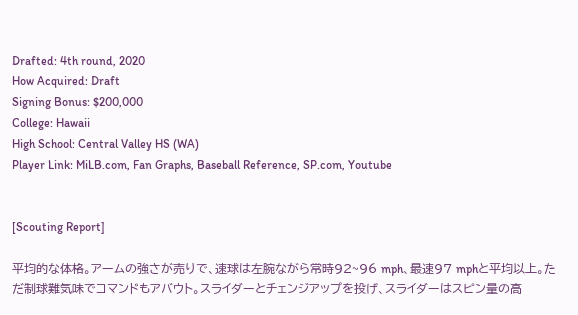Drafted: 4th round, 2020
How Acquired: Draft
Signing Bonus: $200,000
College: Hawaii
High School: Central Valley HS (WA)
Player Link: MiLB.com, Fan Graphs, Baseball Reference, SP.com, Youtube


[Scouting Report]

平均的な体格。アームの強さが売りで、速球は左腕ながら常時92~96 mph、最速97 mphと平均以上。ただ制球難気味でコマンドもアバウト。スライダーとチェンジアップを投げ、スライダーはスピン量の高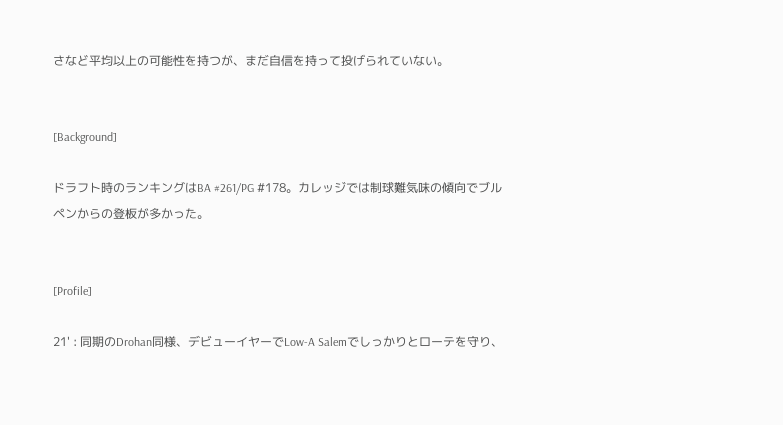さなど平均以上の可能性を持つが、まだ自信を持って投げられていない。


[Background]

ドラフト時のランキングはBA #261/PG #178。カレッジでは制球難気味の傾向でブルペンからの登板が多かった。


[Profile]

21' : 同期のDrohan同様、デビューイヤーでLow-A Salemでしっかりとローテを守り、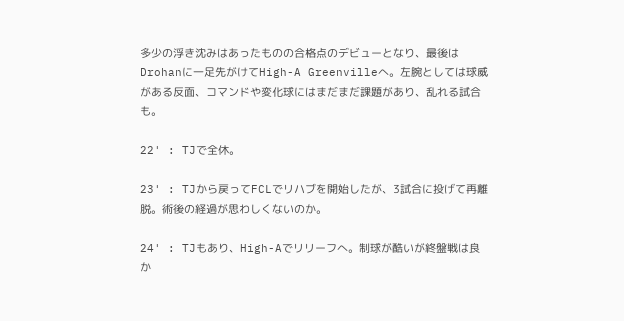多少の浮き沈みはあったものの合格点のデビューとなり、最後はDrohanに一足先がけてHigh-A Greenvilleへ。左腕としては球威がある反面、コマンドや変化球にはまだまだ課題があり、乱れる試合も。

22' : TJで全休。

23' : TJから戻ってFCLでリハブを開始したが、3試合に投げて再離脱。術後の経過が思わしくないのか。

24' : TJもあり、High-Aでリリーフへ。制球が酷いが終盤戦は良か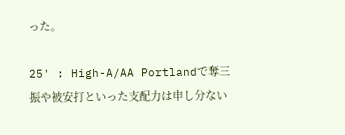った。

25' : High-A/AA Portlandで奪三振や被安打といった支配力は申し分ない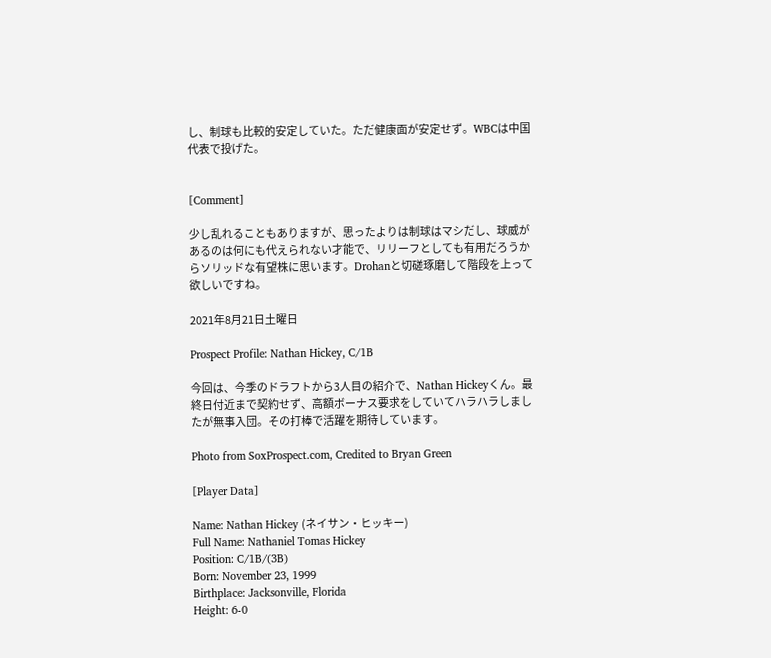し、制球も比較的安定していた。ただ健康面が安定せず。WBCは中国代表で投げた。


[Comment]

少し乱れることもありますが、思ったよりは制球はマシだし、球威があるのは何にも代えられない才能で、リリーフとしても有用だろうからソリッドな有望株に思います。Drohanと切磋琢磨して階段を上って欲しいですね。

2021年8月21日土曜日

Prospect Profile: Nathan Hickey, C/1B

今回は、今季のドラフトから3人目の紹介で、Nathan Hickeyくん。最終日付近まで契約せず、高額ボーナス要求をしていてハラハラしましたが無事入団。その打棒で活躍を期待しています。

Photo from SoxProspect.com, Credited to Bryan Green

[Player Data]

Name: Nathan Hickey (ネイサン・ヒッキー)
Full Name: Nathaniel Tomas Hickey
Position: C/1B/(3B)
Born: November 23, 1999
Birthplace: Jacksonville, Florida
Height: 6-0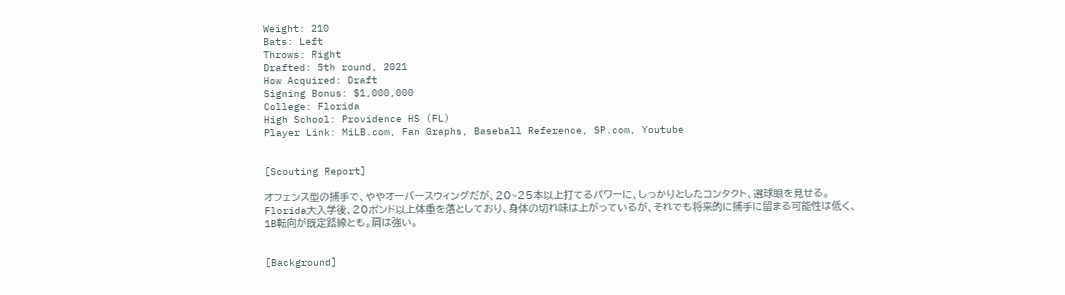Weight: 210
Bats: Left
Throws: Right
Drafted: 5th round, 2021
How Acquired: Draft
Signing Bonus: $1,000,000
College: Florida
High School: Providence HS (FL)
Player Link: MiLB.com, Fan Graphs, Baseball Reference, SP.com, Youtube


[Scouting Report]

オフェンス型の捕手で、ややオーバースウィングだが、20~25本以上打てるパワーに、しっかりとしたコンタクト、選球眼を見せる。Florida大入学後、20ポンド以上体重を落としており、身体の切れ味は上がっているが、それでも将来的に捕手に留まる可能性は低く、1B転向が既定路線とも。肩は強い。


[Background]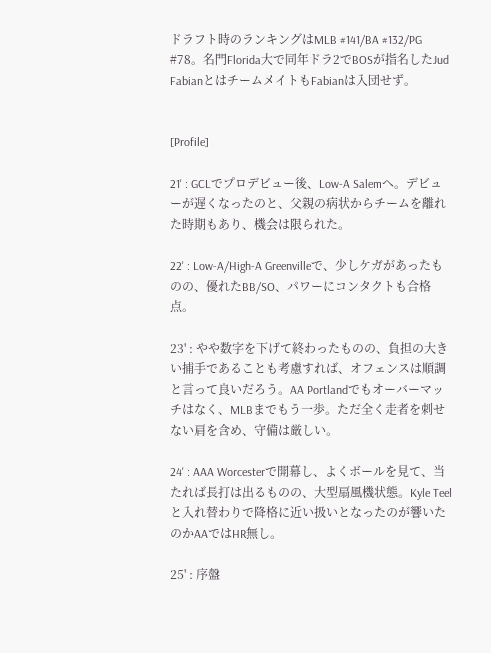ドラフト時のランキングはMLB #141/BA #132/PG #78。名門Florida大で同年ドラ2でBOSが指名したJud FabianとはチームメイトもFabianは入団せず。


[Profile]

21' : GCLでプロデビュー後、Low-A Salemへ。デビューが遅くなったのと、父親の病状からチームを離れた時期もあり、機会は限られた。

22' : Low-A/High-A Greenvilleで、少しケガがあったものの、優れたBB/SO、パワーにコンタクトも合格点。

23' : やや数字を下げて終わったものの、負担の大きい捕手であることも考慮すれば、オフェンスは順調と言って良いだろう。AA Portlandでもオーバーマッチはなく、MLBまでもう一歩。ただ全く走者を刺せない肩を含め、守備は厳しい。

24' : AAA Worcesterで開幕し、よくボールを見て、当たれば長打は出るものの、大型扇風機状態。Kyle Teelと入れ替わりで降格に近い扱いとなったのが響いたのかAAではHR無し。

25' : 序盤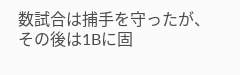数試合は捕手を守ったが、その後は1Bに固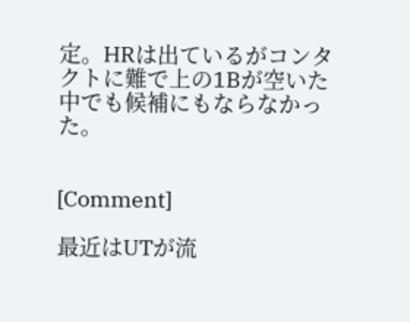定。HRは出ているがコンタクトに難で上の1Bが空いた中でも候補にもならなかった。


[Comment]

最近はUTが流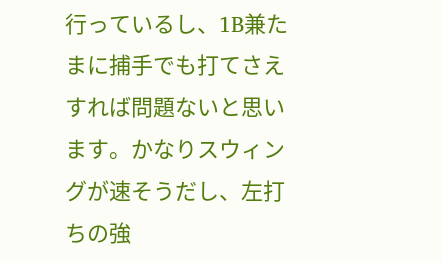行っているし、1B兼たまに捕手でも打てさえすれば問題ないと思います。かなりスウィングが速そうだし、左打ちの強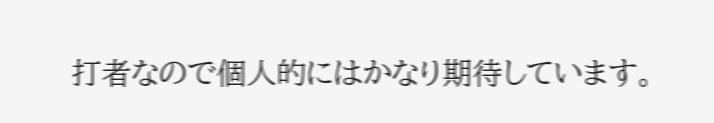打者なので個人的にはかなり期待しています。